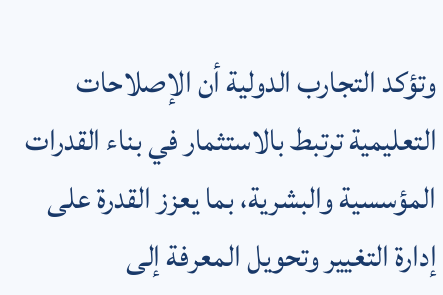وتؤكد التجارب الدولية أن الإصلاحات التعليمية ترتبط بالاستثمار في بناء القدرات المؤسسية والبشرية، بما يعزز القدرة على إدارة التغيير وتحويل المعرفة إلى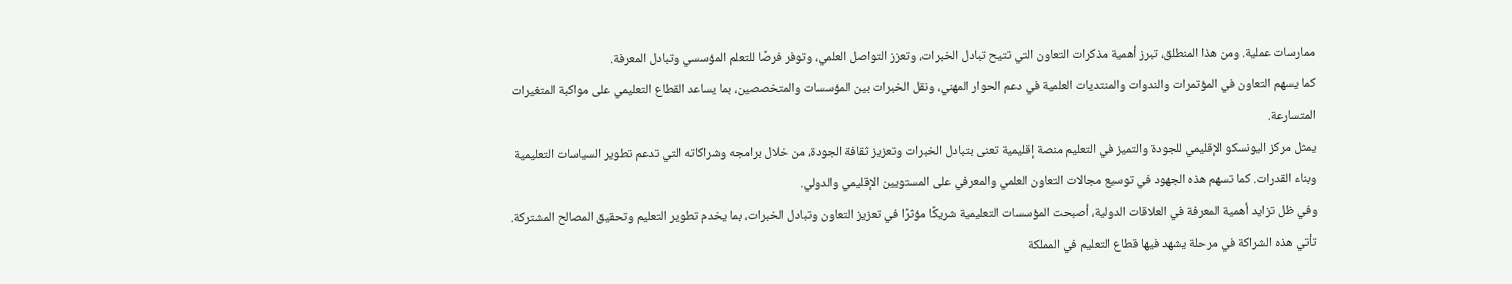ممارسات عملية. ومن هذا المنطلق، تبرز أهمية مذكرات التعاون التي تتيح تبادل الخبرات، وتعزز التواصل العلمي، وتوفر فرصًا للتعلم المؤسسي وتبادل المعرفة.
كما يسهم التعاون في المؤتمرات والندوات والمنتديات العلمية في دعم الحوار المهني، ونقل الخبرات بين المؤسسات والمتخصصين، بما يساعد القطاع التعليمي على مواكبة المتغيرات المتسارعة.
يمثل مركز اليونسكو الإقليمي للجودة والتميز في التعليم منصة إقليمية تعنى بتبادل الخبرات وتعزيز ثقافة الجودة، من خلال برامجه وشراكاته التي تدعم تطوير السياسات التعليمية وبناء القدرات. كما تسهم هذه الجهود في توسيع مجالات التعاون العلمي والمعرفي على المستويين الإقليمي والدولي.
وفي ظل تزايد أهمية المعرفة في العلاقات الدولية، أصبحت المؤسسات التعليمية شريكًا مؤثرًا في تعزيز التعاون وتبادل الخبرات، بما يخدم تطوير التعليم وتحقيق المصالح المشتركة.
تأتي هذه الشراكة في مرحلة يشهد فيها قطاع التعليم في المملكة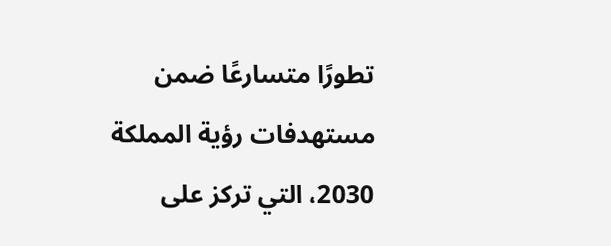تطورًا متسارعًا ضمن مستهدفات رؤية المملكة 2030، التي تركز على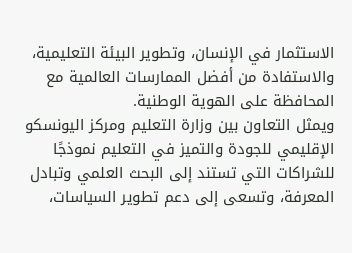الاستثمار في الإنسان، وتطوير البيئة التعليمية، والاستفادة من أفضل الممارسات العالمية مع المحافظة على الهوية الوطنية.
ويمثل التعاون بين وزارة التعليم ومركز اليونسكو الإقليمي للجودة والتميز في التعليم نموذجًا للشراكات التي تستند إلى البحث العلمي وتبادل المعرفة، وتسعى إلى دعم تطوير السياسات،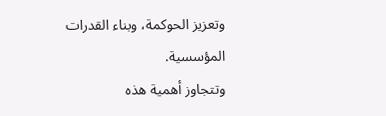وتعزيز الحوكمة، وبناء القدرات المؤسسية.
وتتجاوز أهمية هذه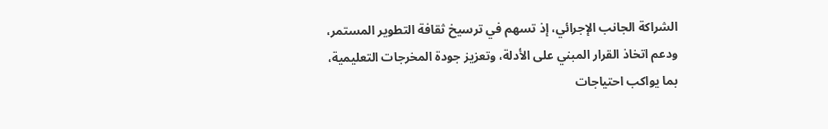الشراكة الجانب الإجرائي، إذ تسهم في ترسيخ ثقافة التطوير المستمر، ودعم اتخاذ القرار المبني على الأدلة، وتعزيز جودة المخرجات التعليمية، بما يواكب احتياجات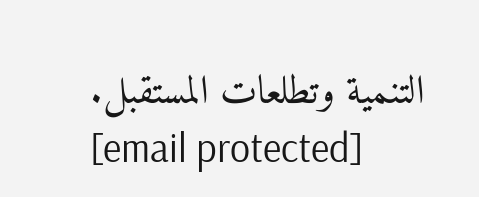التنمية وتطلعات المستقبل.
[email protected]